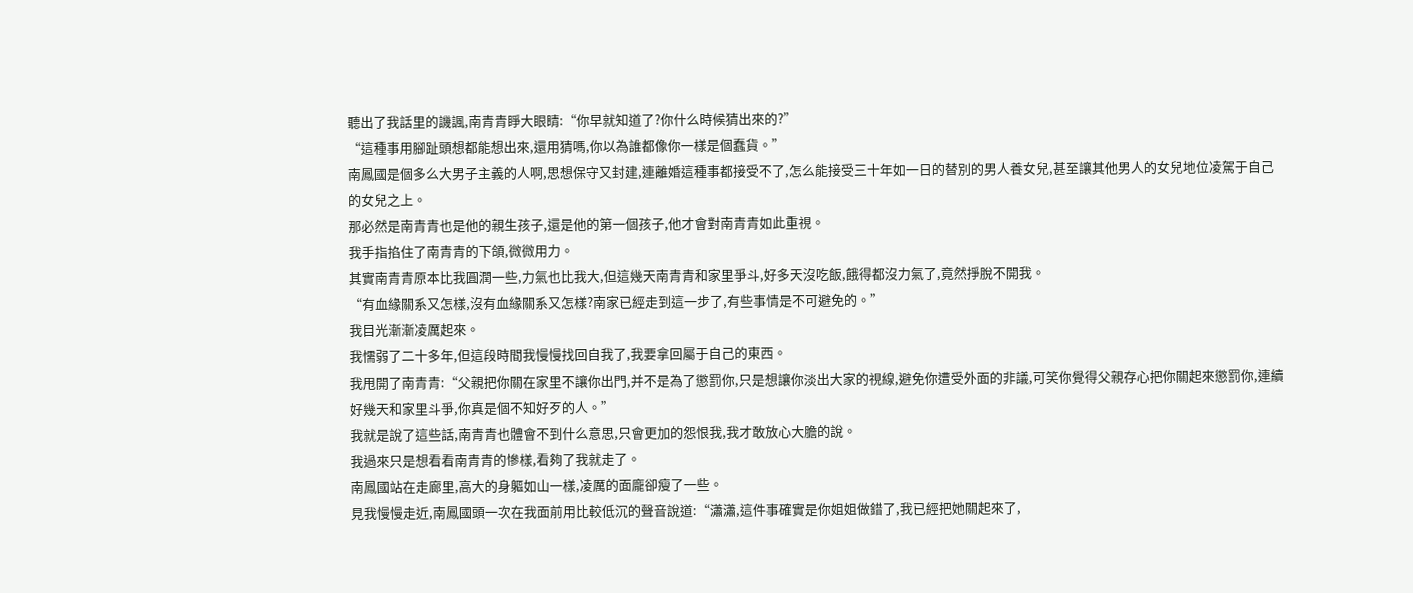聽出了我話里的譏諷,南青青睜大眼睛:“你早就知道了?你什么時候猜出來的?”
“這種事用腳趾頭想都能想出來,還用猜嗎,你以為誰都像你一樣是個蠢貨。”
南鳳國是個多么大男子主義的人啊,思想保守又封建,連離婚這種事都接受不了,怎么能接受三十年如一日的替別的男人養女兒,甚至讓其他男人的女兒地位凌駕于自己的女兒之上。
那必然是南青青也是他的親生孩子,還是他的第一個孩子,他才會對南青青如此重視。
我手指掐住了南青青的下頜,微微用力。
其實南青青原本比我圓潤一些,力氣也比我大,但這幾天南青青和家里爭斗,好多天沒吃飯,餓得都沒力氣了,竟然掙脫不開我。
“有血緣關系又怎樣,沒有血緣關系又怎樣?南家已經走到這一步了,有些事情是不可避免的。”
我目光漸漸凌厲起來。
我懦弱了二十多年,但這段時間我慢慢找回自我了,我要拿回屬于自己的東西。
我甩開了南青青:“父親把你關在家里不讓你出門,并不是為了懲罰你,只是想讓你淡出大家的視線,避免你遭受外面的非議,可笑你覺得父親存心把你關起來懲罰你,連續好幾天和家里斗爭,你真是個不知好歹的人。”
我就是說了這些話,南青青也體會不到什么意思,只會更加的怨恨我,我才敢放心大膽的說。
我過來只是想看看南青青的慘樣,看夠了我就走了。
南鳳國站在走廊里,高大的身軀如山一樣,凌厲的面龐卻瘦了一些。
見我慢慢走近,南鳳國頭一次在我面前用比較低沉的聲音說道:“瀟瀟,這件事確實是你姐姐做錯了,我已經把她關起來了,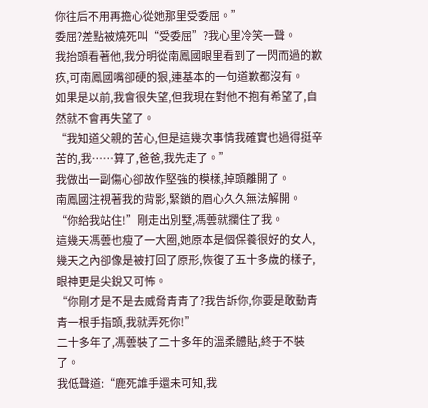你往后不用再擔心從她那里受委屈。”
委屈?差點被燒死叫“受委屈”?我心里冷笑一聲。
我抬頭看著他,我分明從南鳳國眼里看到了一閃而過的歉疚,可南鳳國嘴卻硬的狠,連基本的一句道歉都沒有。
如果是以前,我會很失望,但我現在對他不抱有希望了,自然就不會再失望了。
“我知道父親的苦心,但是這幾次事情我確實也過得挺辛苦的,我……算了,爸爸,我先走了。”
我做出一副傷心卻故作堅強的模樣,掉頭離開了。
南鳳國注視著我的背影,緊鎖的眉心久久無法解開。
“你給我站住!”剛走出別墅,馮蕓就攔住了我。
這幾天馮蕓也瘦了一大圈,她原本是個保養很好的女人,幾天之內卻像是被打回了原形,恢復了五十多歲的樣子,眼神更是尖銳又可怖。
“你剛才是不是去威脅青青了?我告訴你,你要是敢動青青一根手指頭,我就弄死你!”
二十多年了,馮蕓裝了二十多年的溫柔體貼,終于不裝了。
我低聲道:“鹿死誰手還未可知,我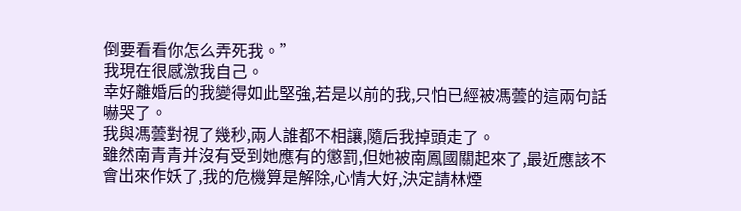倒要看看你怎么弄死我。”
我現在很感激我自己。
幸好離婚后的我變得如此堅強,若是以前的我,只怕已經被馮蕓的這兩句話嚇哭了。
我與馮蕓對視了幾秒,兩人誰都不相讓,隨后我掉頭走了。
雖然南青青并沒有受到她應有的懲罰,但她被南鳳國關起來了,最近應該不會出來作妖了,我的危機算是解除,心情大好,決定請林煙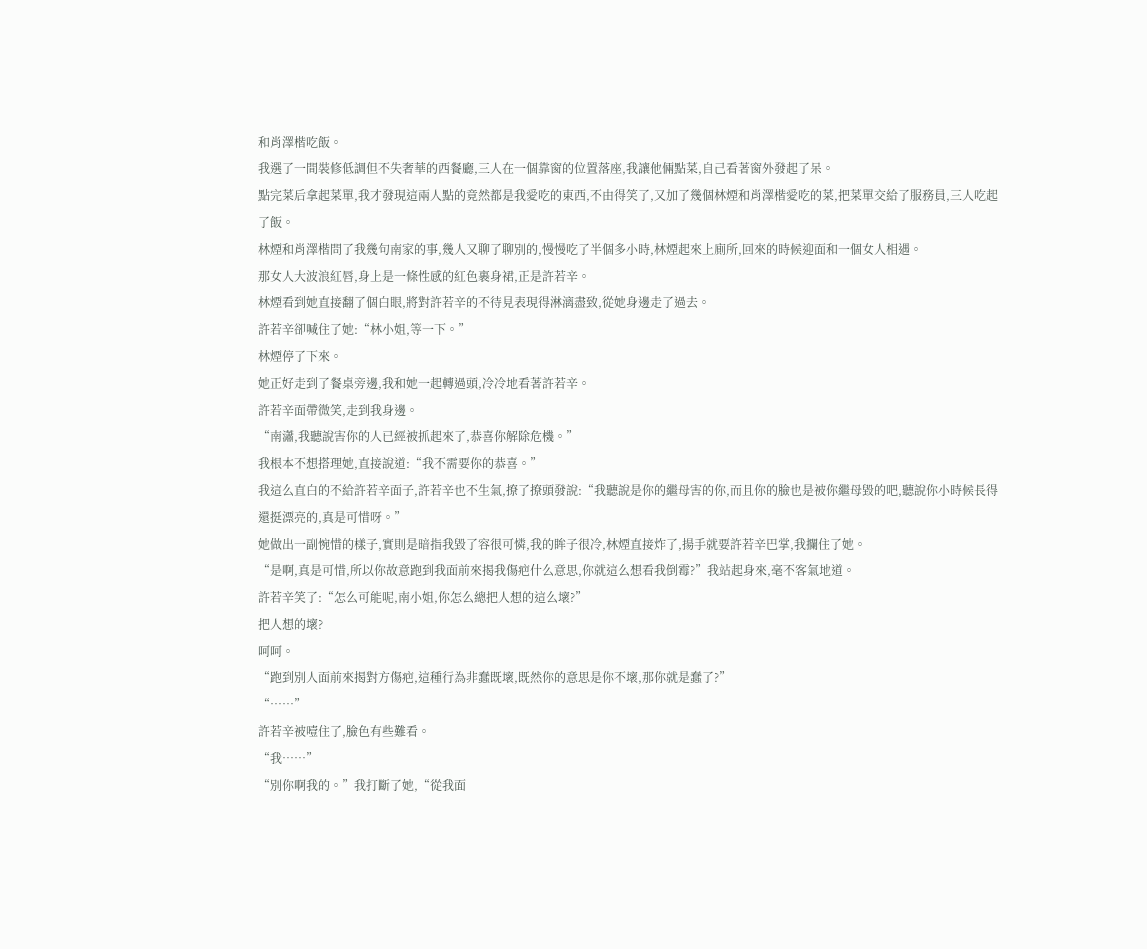和肖澤楷吃飯。
我選了一間裝修低調但不失奢華的西餐廳,三人在一個靠窗的位置落座,我讓他倆點菜,自己看著窗外發起了呆。
點完菜后拿起菜單,我才發現這兩人點的竟然都是我愛吃的東西,不由得笑了,又加了幾個林煙和肖澤楷愛吃的菜,把菜單交給了服務員,三人吃起了飯。
林煙和肖澤楷問了我幾句南家的事,幾人又聊了聊別的,慢慢吃了半個多小時,林煙起來上廁所,回來的時候迎面和一個女人相遇。
那女人大波浪紅唇,身上是一條性感的紅色裹身裙,正是許若辛。
林煙看到她直接翻了個白眼,將對許若辛的不待見表現得淋漓盡致,從她身邊走了過去。
許若辛卻喊住了她:“林小姐,等一下。”
林煙停了下來。
她正好走到了餐桌旁邊,我和她一起轉過頭,冷冷地看著許若辛。
許若辛面帶微笑,走到我身邊。
“南瀟,我聽說害你的人已經被抓起來了,恭喜你解除危機。”
我根本不想搭理她,直接說道:“我不需要你的恭喜。”
我這么直白的不給許若辛面子,許若辛也不生氣,撩了撩頭發說:“我聽說是你的繼母害的你,而且你的臉也是被你繼母毀的吧,聽說你小時候長得還挺漂亮的,真是可惜呀。”
她做出一副惋惜的樣子,實則是暗指我毀了容很可憐,我的眸子很冷,林煙直接炸了,揚手就要許若辛巴掌,我攔住了她。
“是啊,真是可惜,所以你故意跑到我面前來揭我傷疤什么意思,你就這么想看我倒霉?”我站起身來,毫不客氣地道。
許若辛笑了:“怎么可能呢,南小姐,你怎么總把人想的這么壞?”
把人想的壞?
呵呵。
“跑到別人面前來揭對方傷疤,這種行為非蠢既壞,既然你的意思是你不壞,那你就是蠢了?”
“……”
許若辛被噎住了,臉色有些難看。
“我……”
“別你啊我的。”我打斷了她,“從我面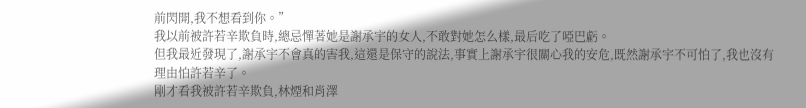前閃開,我不想看到你。”
我以前被許若辛欺負時,總忌憚著她是謝承宇的女人,不敢對她怎么樣,最后吃了啞巴虧。
但我最近發現了,謝承宇不會真的害我,這還是保守的說法,事實上謝承宇很關心我的安危,既然謝承宇不可怕了,我也沒有理由怕許若辛了。
剛才看我被許若辛欺負,林煙和肖澤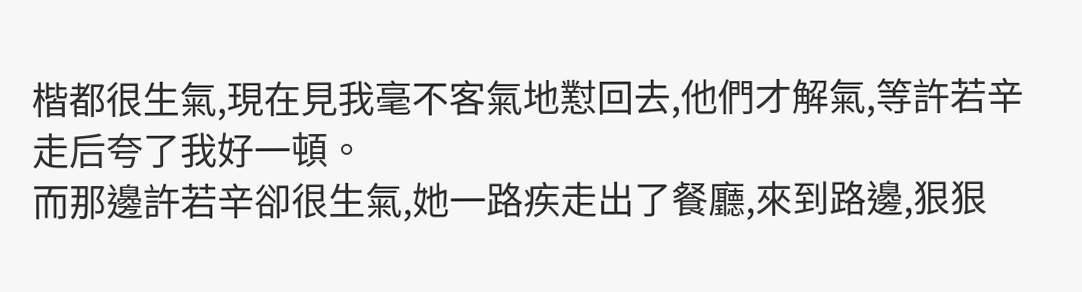楷都很生氣,現在見我毫不客氣地懟回去,他們才解氣,等許若辛走后夸了我好一頓。
而那邊許若辛卻很生氣,她一路疾走出了餐廳,來到路邊,狠狠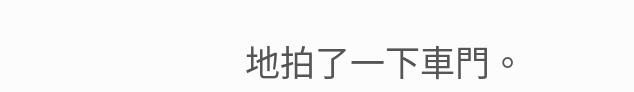地拍了一下車門。